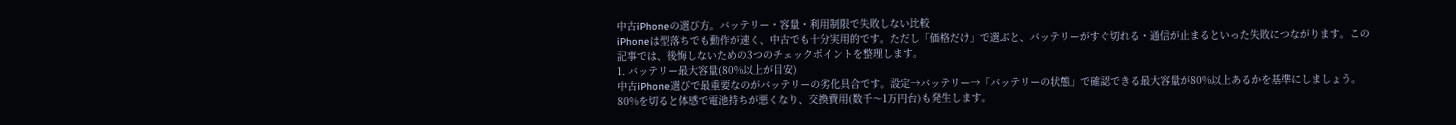中古iPhoneの選び方。バッテリー・容量・利用制限で失敗しない比較
iPhoneは型落ちでも動作が速く、中古でも十分実用的です。ただし「価格だけ」で選ぶと、バッテリーがすぐ切れる・通信が止まるといった失敗につながります。この記事では、後悔しないための3つのチェックポイントを整理します。
1. バッテリー最大容量(80%以上が目安)
中古iPhone選びで最重要なのがバッテリーの劣化具合です。設定→バッテリー→「バッテリーの状態」で確認できる最大容量が80%以上あるかを基準にしましょう。80%を切ると体感で電池持ちが悪くなり、交換費用(数千〜1万円台)も発生します。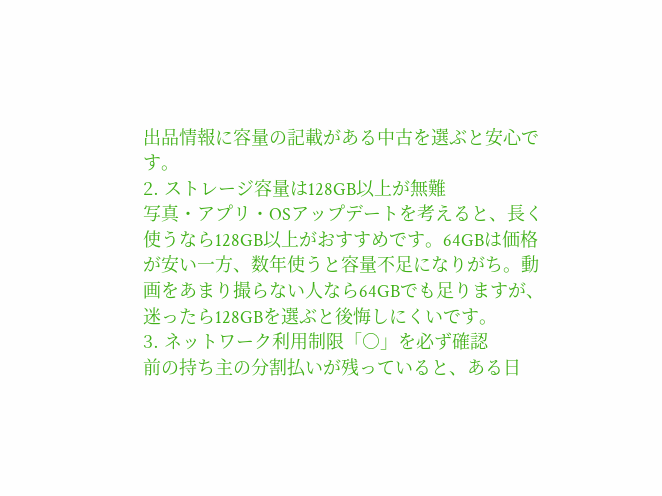出品情報に容量の記載がある中古を選ぶと安心です。
2. ストレージ容量は128GB以上が無難
写真・アプリ・OSアップデートを考えると、長く使うなら128GB以上がおすすめです。64GBは価格が安い一方、数年使うと容量不足になりがち。動画をあまり撮らない人なら64GBでも足りますが、迷ったら128GBを選ぶと後悔しにくいです。
3. ネットワーク利用制限「○」を必ず確認
前の持ち主の分割払いが残っていると、ある日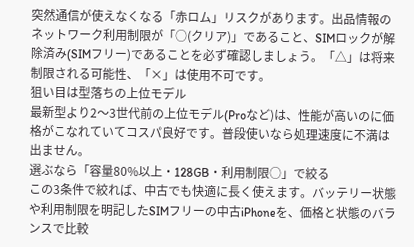突然通信が使えなくなる「赤ロム」リスクがあります。出品情報のネットワーク利用制限が「○(クリア)」であること、SIMロックが解除済み(SIMフリー)であることを必ず確認しましょう。「△」は将来制限される可能性、「×」は使用不可です。
狙い目は型落ちの上位モデル
最新型より2〜3世代前の上位モデル(Proなど)は、性能が高いのに価格がこなれていてコスパ良好です。普段使いなら処理速度に不満は出ません。
選ぶなら「容量80%以上・128GB・利用制限○」で絞る
この3条件で絞れば、中古でも快適に長く使えます。バッテリー状態や利用制限を明記したSIMフリーの中古iPhoneを、価格と状態のバランスで比較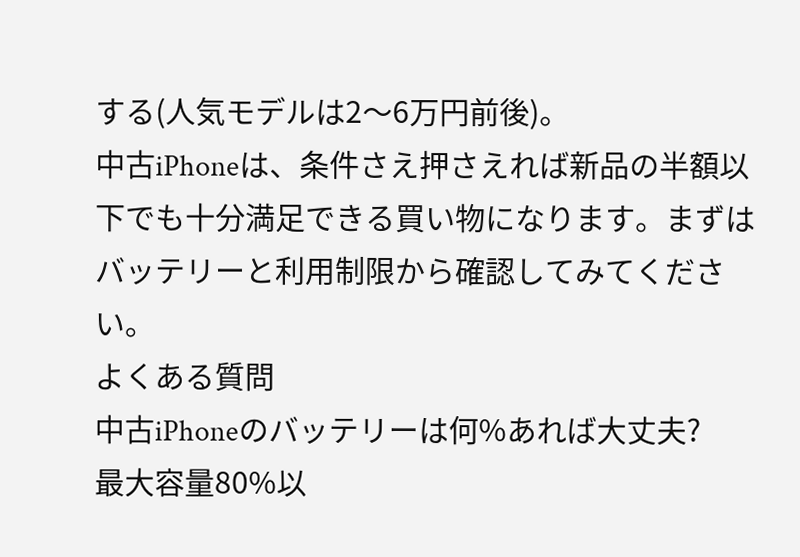する(人気モデルは2〜6万円前後)。
中古iPhoneは、条件さえ押さえれば新品の半額以下でも十分満足できる買い物になります。まずはバッテリーと利用制限から確認してみてください。
よくある質問
中古iPhoneのバッテリーは何%あれば大丈夫?
最大容量80%以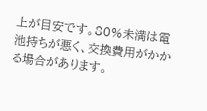上が目安です。80%未満は電池持ちが悪く、交換費用がかかる場合があります。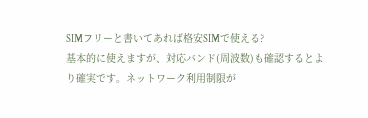SIMフリーと書いてあれば格安SIMで使える?
基本的に使えますが、対応バンド(周波数)も確認するとより確実です。ネットワーク利用制限が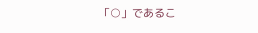「○」であるこ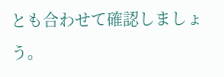とも合わせて確認しましょう。